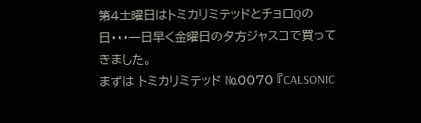第4土曜日はトミカリミテッドとチョロQの日・・・一日早く金曜日の夕方ジャスコで買ってきました。
まずは トミカリミテッド №0070 『CALSONIC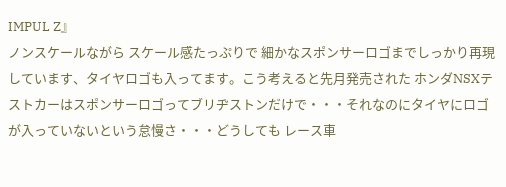IMPUL Z』
ノンスケールながら スケール感たっぷりで 細かなスポンサーロゴまでしっかり再現しています、タイヤロゴも入ってます。こう考えると先月発売された ホンダNSXテストカーはスポンサーロゴってブリヂストンだけで・・・それなのにタイヤにロゴが入っていないという怠慢さ・・・どうしても レース車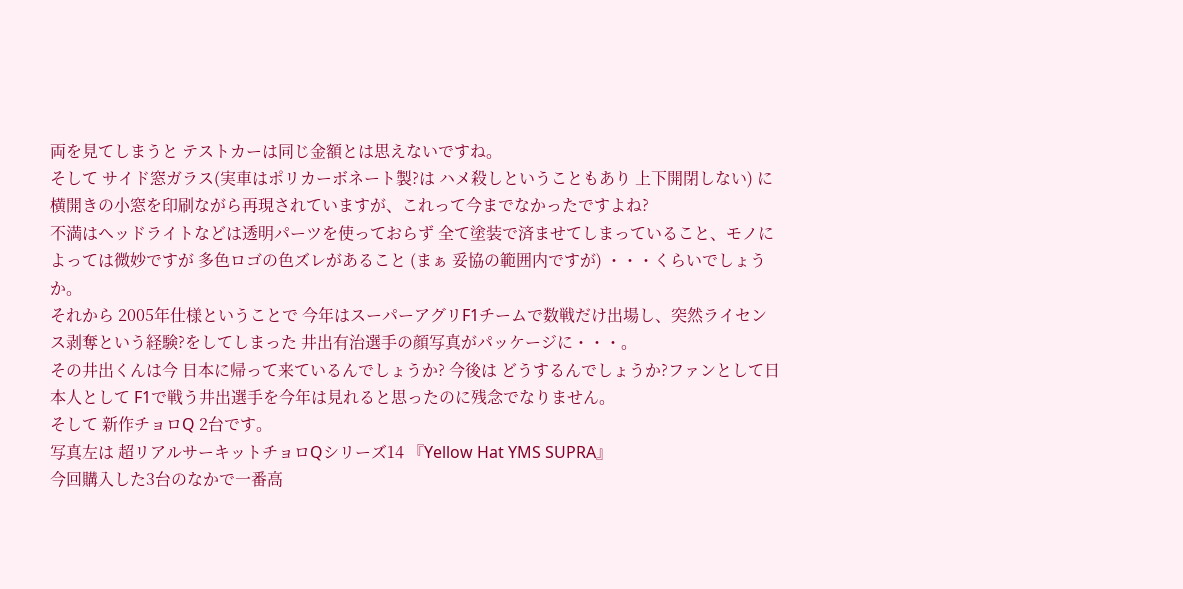両を見てしまうと テストカーは同じ金額とは思えないですね。
そして サイド窓ガラス(実車はポリカーボネート製?は ハメ殺しということもあり 上下開閉しない) に 横開きの小窓を印刷ながら再現されていますが、これって今までなかったですよね?
不満はヘッドライトなどは透明パーツを使っておらず 全て塗装で済ませてしまっていること、モノによっては微妙ですが 多色ロゴの色ズレがあること (まぁ 妥協の範囲内ですが) ・・・くらいでしょうか。
それから 2005年仕様ということで 今年はスーパーアグリF1チームで数戦だけ出場し、突然ライセンス剥奪という経験?をしてしまった 井出有治選手の顔写真がパッケージに・・・。
その井出くんは今 日本に帰って来ているんでしょうか? 今後は どうするんでしょうか?ファンとして日本人として F1で戦う井出選手を今年は見れると思ったのに残念でなりません。
そして 新作チョロQ 2台です。
写真左は 超リアルサーキットチョロQシリーズ14 『Yellow Hat YMS SUPRA』
今回購入した3台のなかで一番高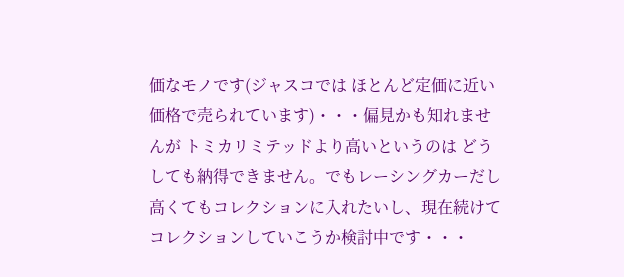価なモノです(ジャスコでは ほとんど定価に近い価格で売られています)・・・偏見かも知れませんが トミカリミテッドより高いというのは どうしても納得できません。でもレーシングカーだし高くてもコレクションに入れたいし、現在続けてコレクションしていこうか検討中です・・・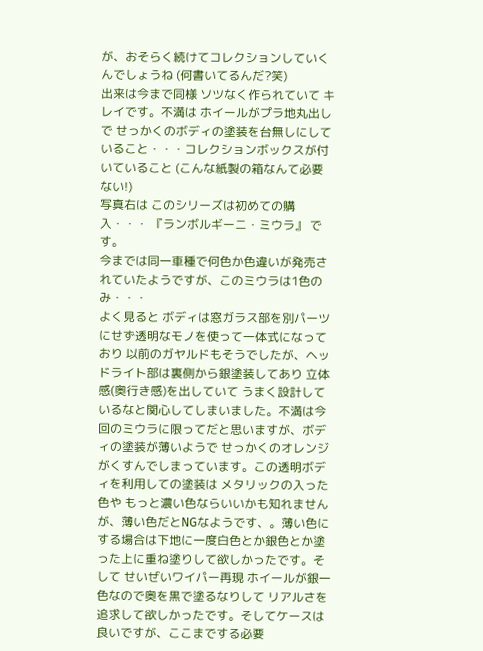が、おそらく続けてコレクションしていくんでしょうね (何書いてるんだ?笑)
出来は今まで同様 ソツなく作られていて キレイです。不満は ホイールがプラ地丸出しで せっかくのボディの塗装を台無しにしていること・・・コレクションボックスが付いていること (こんな紙製の箱なんて必要ない!)
写真右は このシリーズは初めての購入・・・ 『ランボルギーニ・ミウラ』 です。
今までは同一車種で何色か色違いが発売されていたようですが、このミウラは1色のみ・・・
よく見ると ボディは窓ガラス部を別パーツにせず透明なモノを使って一体式になっており 以前のガヤルドもそうでしたが、ヘッドライト部は裏側から銀塗装してあり 立体感(奥行き感)を出していて うまく設計しているなと関心してしまいました。不満は今回のミウラに限ってだと思いますが、ボディの塗装が薄いようで せっかくのオレンジがくすんでしまっています。この透明ボディを利用しての塗装は メタリックの入った色や もっと濃い色ならいいかも知れませんが、薄い色だとNGなようです、。薄い色にする場合は下地に一度白色とか銀色とか塗った上に重ね塗りして欲しかったです。そして せいぜいワイパー再現 ホイールが銀一色なので奥を黒で塗るなりして リアルさを追求して欲しかったです。そしてケースは良いですが、ここまでする必要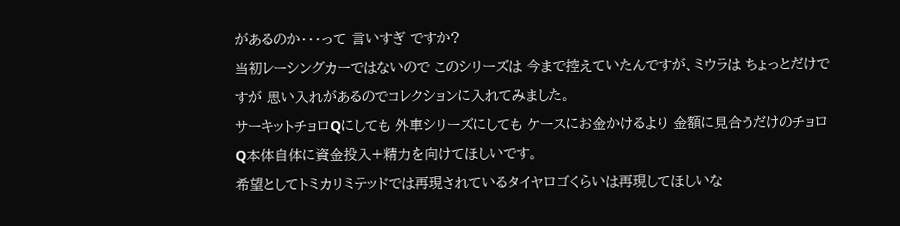があるのか・・・って 言いすぎ ですか?
当初レーシングカーではないので このシリーズは 今まで控えていたんですが、ミウラは ちょっとだけですが 思い入れがあるのでコレクションに入れてみました。
サーキットチョロQにしても 外車シリーズにしても ケースにお金かけるより 金額に見合うだけのチョロQ本体自体に資金投入+精力を向けてほしいです。
希望としてトミカリミテッドでは再現されているタイヤロゴくらいは再現してほしいな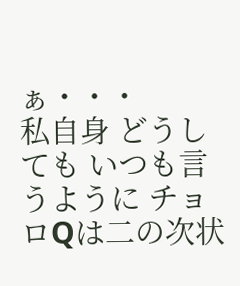ぁ・・・
私自身 どうしても いつも言うように チョロQは二の次状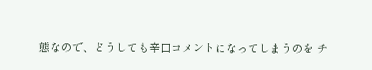態なので、どうしても辛口コメントになってしまうのを チ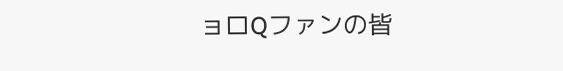ョロQファンの皆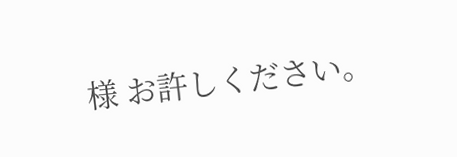様 お許しください。